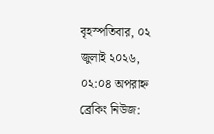বৃহস্পতিবার, ০২ জুলাই ২০২৬, ০২:০৪ অপরাহ্ন
ব্রেকিং নিউজ: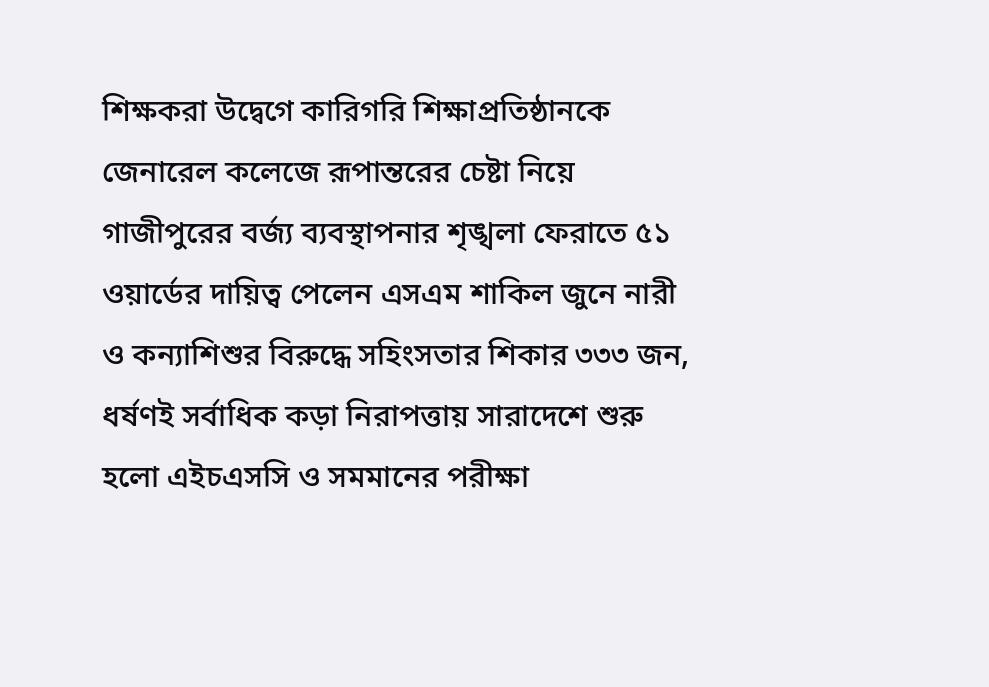শিক্ষকরা উদ্বেগে কারিগরি শিক্ষাপ্রতিষ্ঠানকে জেনারেল কলেজে রূপান্তরের চেষ্টা নিয়ে গাজীপুরের বর্জ্য ব্যবস্থাপনার শৃঙ্খলা ফেরাতে ৫১ ওয়ার্ডের দায়িত্ব পেলেন এসএম শাকিল জুনে নারী ও কন্যাশিশুর বিরুদ্ধে সহিংসতার শিকার ৩৩৩ জন, ধর্ষণই সর্বাধিক কড়া নিরাপত্তায় সারাদেশে শুরু হলো এইচএসসি ও সমমানের পরীক্ষা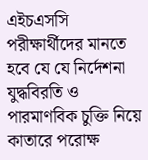এইচএসসি পরীক্ষার্থীদের মানতে হবে যে যে নির্দেশনা যুদ্ধবিরতি ও পারমাণবিক চুক্তি নিয়ে কাতারে পরোক্ষ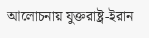আলোচনায় যুক্তরাষ্ট্র-ইরান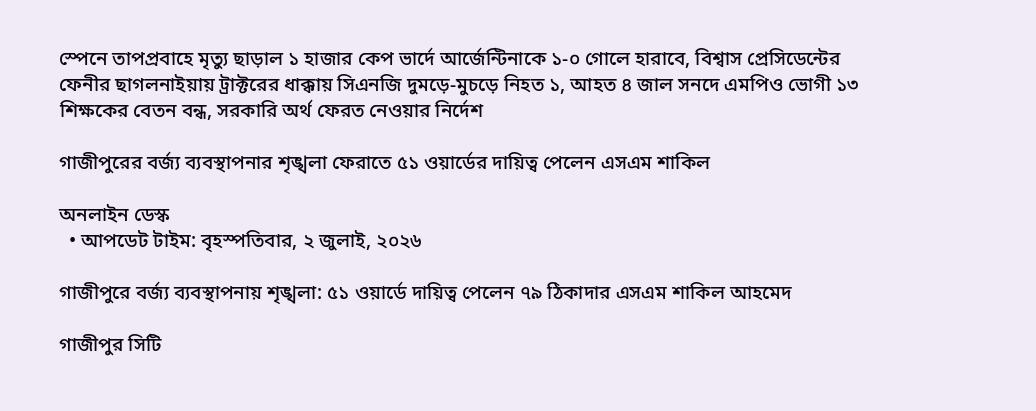স্পেনে তাপপ্রবাহে মৃত্যু ছাড়াল ১ হাজার কেপ ভার্দে আর্জেন্টিনাকে ১-০ গোলে হারাবে, বিশ্বাস প্রেসিডেন্টের ফেনীর ছাগলনাইয়ায় ট্রাক্টরের ধাক্কায় সিএনজি দুমড়ে-মুচড়ে নিহত ১, আহত ৪ জাল সনদে এমপিও ভোগী ১৩ শিক্ষকের বেতন বন্ধ, সরকারি অর্থ ফেরত নেওয়ার নির্দেশ

গাজীপুরের বর্জ্য ব্যবস্থাপনার শৃঙ্খলা ফেরাতে ৫১ ওয়ার্ডের দায়িত্ব পেলেন এসএম শাকিল

অনলাইন ডেস্ক
  • আপডেট টাইম: বৃহস্পতিবার, ২ জুলাই, ২০২৬

গাজীপুরে বর্জ্য ব্যবস্থাপনায় শৃঙ্খলা: ৫১ ওয়ার্ডে দায়িত্ব পেলেন ৭৯ ঠিকাদার এসএম শাকিল আহমেদ

গাজীপুর সিটি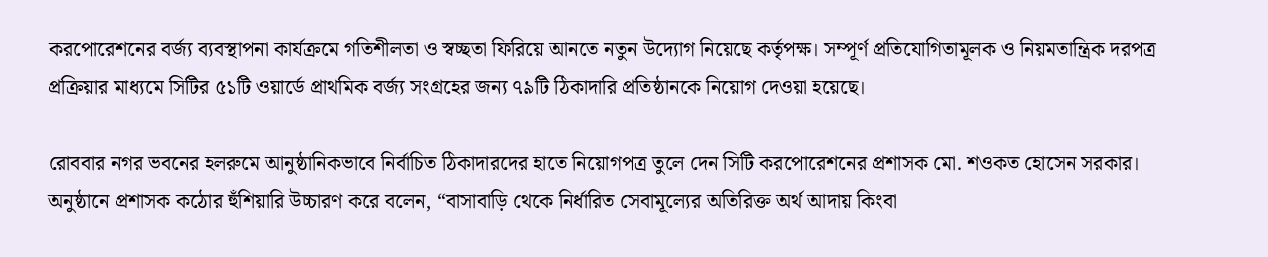করপোরেশনের বর্জ্য ব্যবস্থাপনা কার্যক্রমে গতিশীলতা ও স্বচ্ছতা ফিরিয়ে আনতে নতুন উদ্যোগ নিয়েছে কর্তৃপক্ষ। সম্পূর্ণ প্রতিযোগিতামূলক ও নিয়মতান্ত্রিক দরপত্র প্রক্রিয়ার মাধ্যমে সিটির ৫১টি ওয়ার্ডে প্রাথমিক বর্জ্য সংগ্রহের জন্য ৭৯টি ঠিকাদারি প্রতিষ্ঠানকে নিয়োগ দেওয়া হয়েছে।

রোববার নগর ভবনের হলরুমে আনুষ্ঠানিকভাবে নির্বাচিত ঠিকাদারদের হাতে নিয়োগপত্র তুলে দেন সিটি করপোরেশনের প্রশাসক মো. শওকত হোসেন সরকার।
অনুষ্ঠানে প্রশাসক কঠোর হুঁশিয়ারি উচ্চারণ করে বলেন, “বাসাবাড়ি থেকে নির্ধারিত সেবামূল্যের অতিরিক্ত অর্থ আদায় কিংবা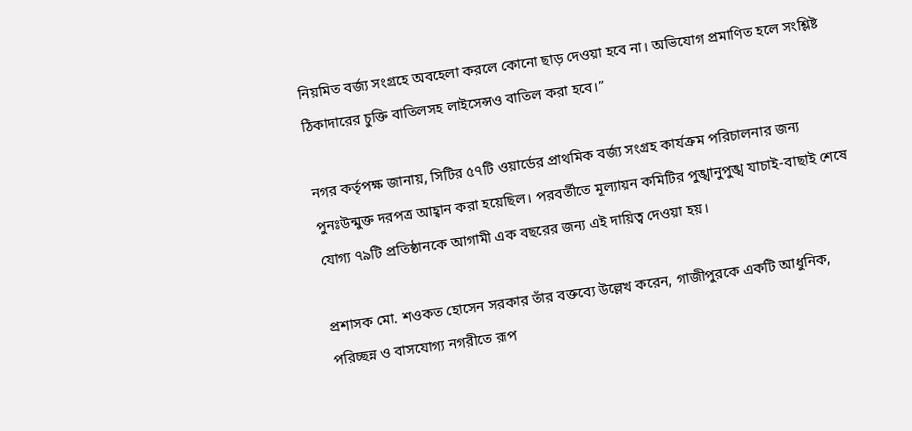নিয়মিত বর্জ্য সংগ্রহে অবহেলা করলে কোনো ছাড় দেওয়া হবে না। অভিযোগ প্রমাণিত হলে সংশ্লিষ্ট ঠিকাদারের চুক্তি বাতিলসহ লাইসেন্সও বাতিল করা হবে।”

নগর কর্তৃপক্ষ জানায়, সিটির ৫৭টি ওয়ার্ডের প্রাথমিক বর্জ্য সংগ্রহ কার্যক্রম পরিচালনার জন্য পুনঃউন্মুক্ত দরপত্র আহ্বান করা হয়েছিল। পরবর্তীতে মূল্যায়ন কমিটির পুঙ্খানুপুঙ্খ যাচাই-বাছাই শেষে যোগ্য ৭৯টি প্রতিষ্ঠানকে আগামী এক বছরের জন্য এই দায়িত্ব দেওয়া হয়।

প্রশাসক মো. শওকত হোসেন সরকার তাঁর বক্তব্যে উল্লেখ করেন, গাজীপুরকে একটি আধুনিক, পরিচ্ছন্ন ও বাসযোগ্য নগরীতে রূপ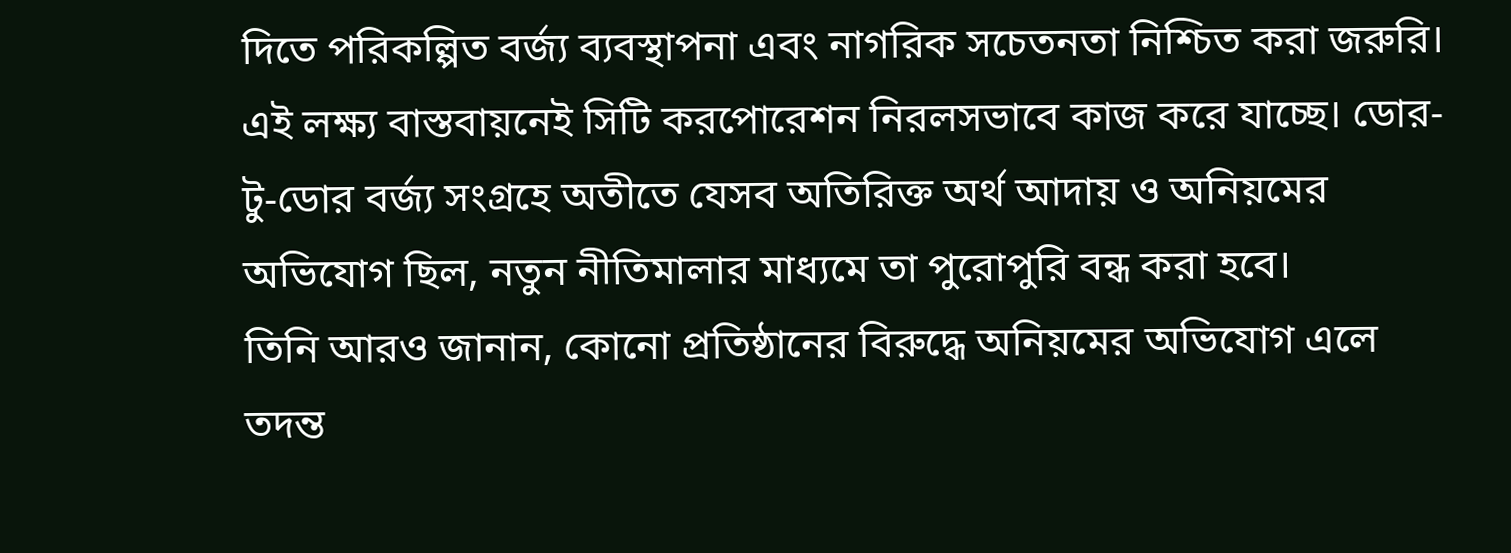দিতে পরিকল্পিত বর্জ্য ব্যবস্থাপনা এবং নাগরিক সচেতনতা নিশ্চিত করা জরুরি। এই লক্ষ্য বাস্তবায়নেই সিটি করপোরেশন নিরলসভাবে কাজ করে যাচ্ছে। ডোর-টু-ডোর বর্জ্য সংগ্রহে অতীতে যেসব অতিরিক্ত অর্থ আদায় ও অনিয়মের অভিযোগ ছিল, নতুন নীতিমালার মাধ্যমে তা পুরোপুরি বন্ধ করা হবে।
তিনি আরও জানান, কোনো প্রতিষ্ঠানের বিরুদ্ধে অনিয়মের অভিযোগ এলে তদন্ত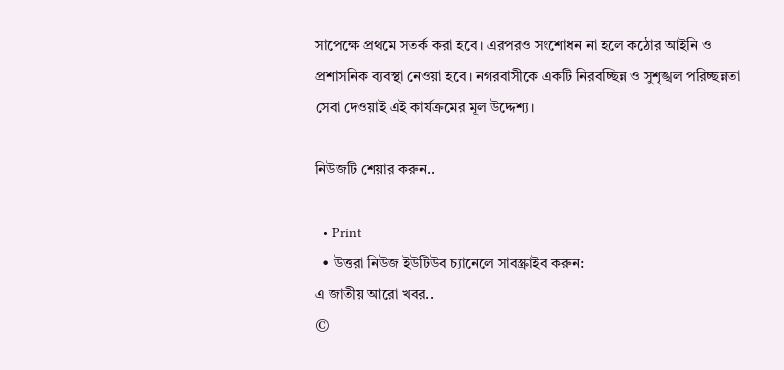সাপেক্ষে প্রথমে সতর্ক করা হবে। এরপরও সংশোধন না হলে কঠোর আইনি ও প্রশাসনিক ব্যবস্থা নেওয়া হবে। নগরবাসীকে একটি নিরবচ্ছিন্ন ও সুশৃঙ্খল পরিচ্ছন্নতা সেবা দেওয়াই এই কার্যক্রমের মূল উদ্দেশ্য।

নিউজটি শেয়ার করুন..

  • Print
  • উত্তরা নিউজ ইউটিউব চ্যানেলে সাবস্ক্রাইব করুন:
এ জাতীয় আরো খবর..
©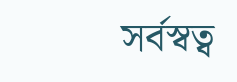সর্বস্বত্ব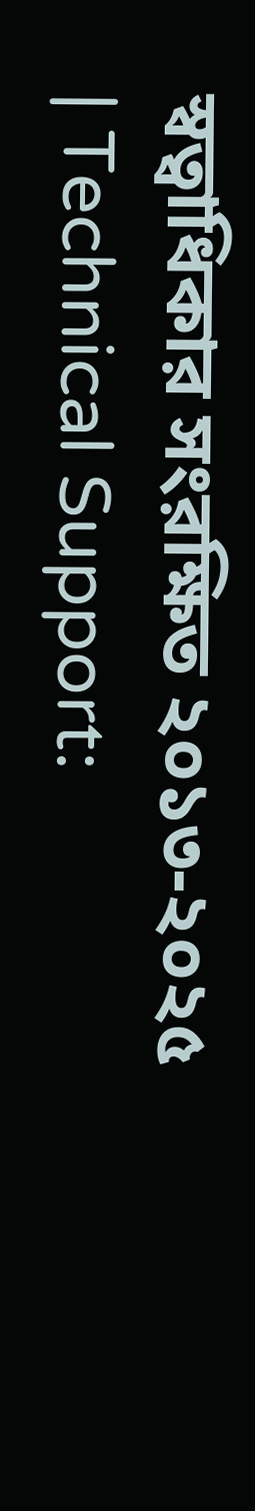স্বত্বাধিকার সংরক্ষিত ২০১৩-২০২৫ | Technical Support: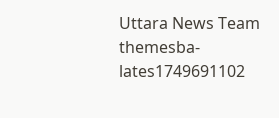Uttara News Team
themesba-lates1749691102